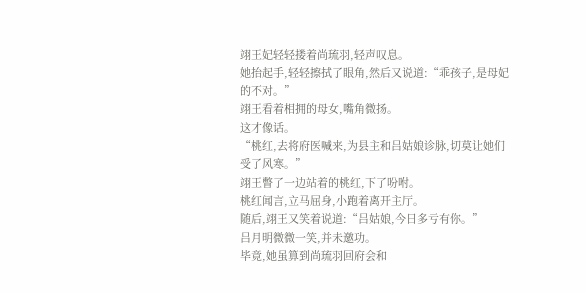翊王妃轻轻搂着尚琉羽,轻声叹息。
她抬起手,轻轻擦拭了眼角,然后又说道:“乖孩子,是母妃的不对。”
翊王看着相拥的母女,嘴角微扬。
这才像话。
“桃红,去将府医喊来,为县主和吕姑娘诊脉,切莫让她们受了风寒。”
翊王瞥了一边站着的桃红,下了吩咐。
桃红闻言,立马屈身,小跑着离开主厅。
随后,翊王又笑着说道:“吕姑娘,今日多亏有你。”
吕月明微微一笑,并未邀功。
毕竟,她虽算到尚琉羽回府会和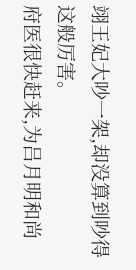翊王妃大吵一架,却没算到吵得这般厉害。
府医很快赶来,为吕月明和尚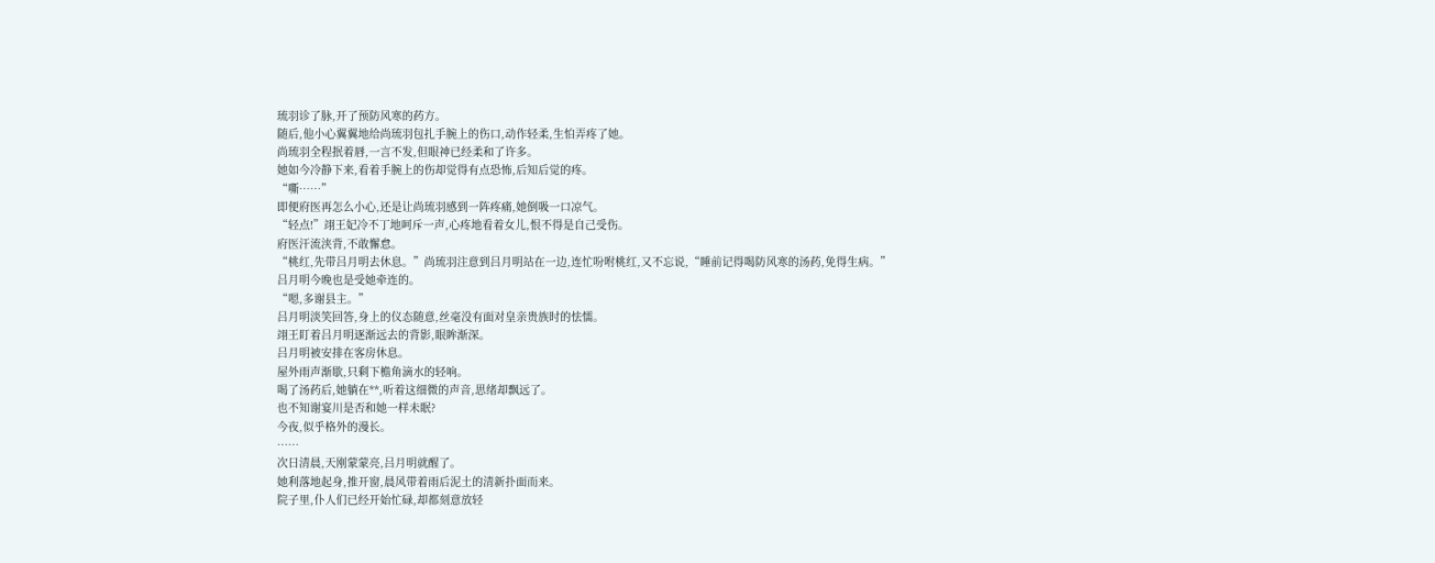琉羽诊了脉,开了预防风寒的药方。
随后,他小心翼翼地给尚琉羽包扎手腕上的伤口,动作轻柔,生怕弄疼了她。
尚琉羽全程抿着唇,一言不发,但眼神已经柔和了许多。
她如今冷静下来,看着手腕上的伤却觉得有点恐怖,后知后觉的疼。
“嘶……”
即便府医再怎么小心,还是让尚琉羽感到一阵疼痛,她倒吸一口凉气。
“轻点!”翊王妃冷不丁地呵斥一声,心疼地看着女儿,恨不得是自己受伤。
府医汗流浃背,不敢懈怠。
“桃红,先带吕月明去休息。”尚琉羽注意到吕月明站在一边,连忙吩咐桃红,又不忘说,“睡前记得喝防风寒的汤药,免得生病。”
吕月明今晚也是受她牵连的。
“嗯,多谢县主。”
吕月明淡笑回答,身上的仪态随意,丝毫没有面对皇亲贵族时的怯懦。
翊王盯着吕月明逐渐远去的背影,眼眸渐深。
吕月明被安排在客房休息。
屋外雨声渐歇,只剩下檐角滴水的轻响。
喝了汤药后,她躺在**,听着这细微的声音,思绪却飘远了。
也不知谢宴川是否和她一样未眠?
今夜,似乎格外的漫长。
……
次日清晨,天刚蒙蒙亮,吕月明就醒了。
她利落地起身,推开窗,晨风带着雨后泥土的清新扑面而来。
院子里,仆人们已经开始忙碌,却都刻意放轻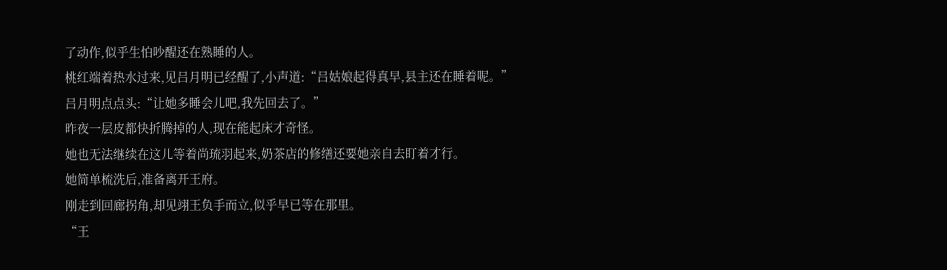了动作,似乎生怕吵醒还在熟睡的人。
桃红端着热水过来,见吕月明已经醒了,小声道:“吕姑娘起得真早,县主还在睡着呢。”
吕月明点点头:“让她多睡会儿吧,我先回去了。”
昨夜一层皮都快折腾掉的人,现在能起床才奇怪。
她也无法继续在这儿等着尚琉羽起来,奶茶店的修缮还要她亲自去盯着才行。
她简单梳洗后,准备离开王府。
刚走到回廊拐角,却见翊王负手而立,似乎早已等在那里。
“王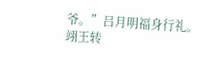爷。”吕月明福身行礼。
翊王转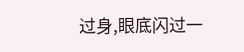过身,眼底闪过一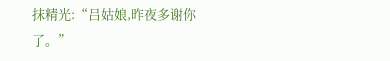抹精光:“吕姑娘,昨夜多谢你了。”